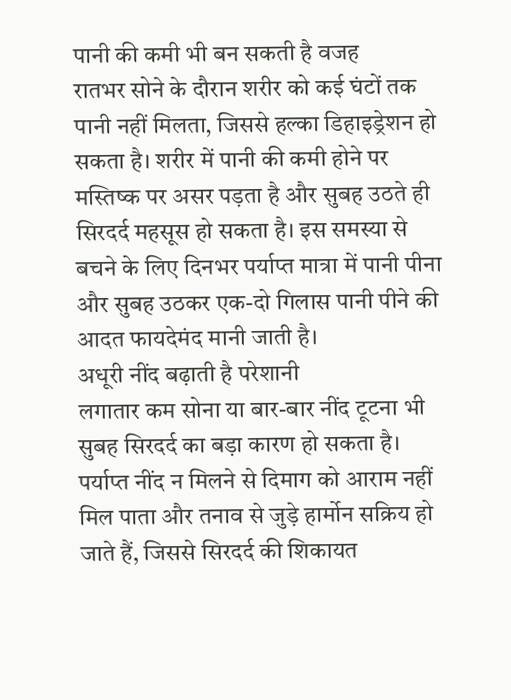पानी की कमी भी बन सकती है वजह
रातभर सोने के दौरान शरीर को कई घंटों तक पानी नहीं मिलता, जिससे हल्का डिहाइड्रेशन हो सकता है। शरीर में पानी की कमी होने पर मस्तिष्क पर असर पड़ता है और सुबह उठते ही सिरदर्द महसूस हो सकता है। इस समस्या से बचने के लिए दिनभर पर्याप्त मात्रा में पानी पीना और सुबह उठकर एक-दो गिलास पानी पीने की आदत फायदेमंद मानी जाती है।
अधूरी नींद बढ़ाती है परेशानी
लगातार कम सोना या बार-बार नींद टूटना भी सुबह सिरदर्द का बड़ा कारण हो सकता है। पर्याप्त नींद न मिलने से दिमाग को आराम नहीं मिल पाता और तनाव से जुड़े हार्मोन सक्रिय हो जाते हैं, जिससे सिरदर्द की शिकायत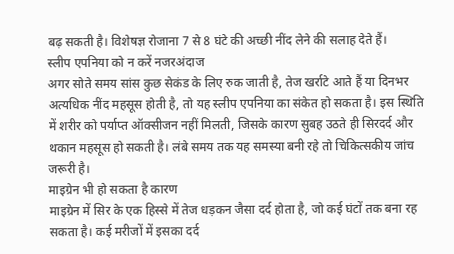बढ़ सकती है। विशेषज्ञ रोजाना 7 से 8 घंटे की अच्छी नींद लेने की सलाह देते हैं।
स्लीप एपनिया को न करें नजरअंदाज
अगर सोते समय सांस कुछ सेकंड के लिए रुक जाती है, तेज खर्राटे आते हैं या दिनभर अत्यधिक नींद महसूस होती है, तो यह स्लीप एपनिया का संकेत हो सकता है। इस स्थिति में शरीर को पर्याप्त ऑक्सीजन नहीं मिलती, जिसके कारण सुबह उठते ही सिरदर्द और थकान महसूस हो सकती है। लंबे समय तक यह समस्या बनी रहे तो चिकित्सकीय जांच जरूरी है।
माइग्रेन भी हो सकता है कारण
माइग्रेन में सिर के एक हिस्से में तेज धड़कन जैसा दर्द होता है, जो कई घंटों तक बना रह सकता है। कई मरीजों में इसका दर्द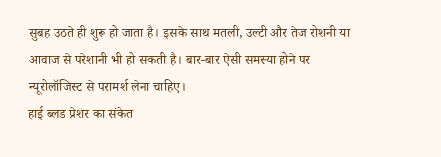सुबह उठते ही शुरू हो जाता है। इसके साथ मतली, उल्टी और तेज रोशनी या आवाज से परेशानी भी हो सकती है। बार-बार ऐसी समस्या होने पर न्यूरोलॉजिस्ट से परामर्श लेना चाहिए।
हाई ब्लड प्रेशर का संकेत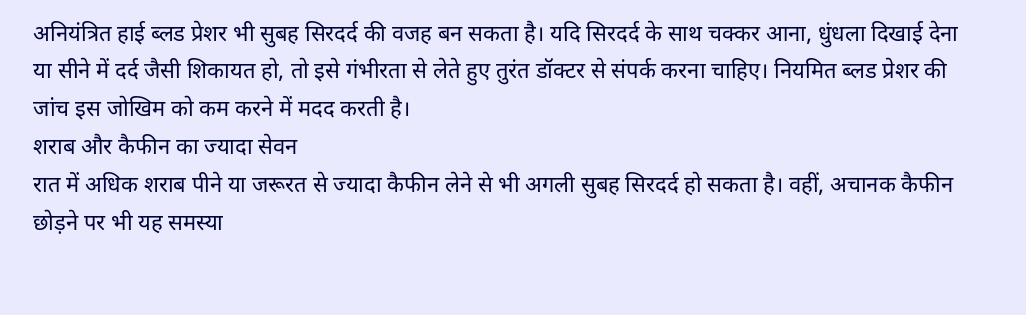अनियंत्रित हाई ब्लड प्रेशर भी सुबह सिरदर्द की वजह बन सकता है। यदि सिरदर्द के साथ चक्कर आना, धुंधला दिखाई देना या सीने में दर्द जैसी शिकायत हो, तो इसे गंभीरता से लेते हुए तुरंत डॉक्टर से संपर्क करना चाहिए। नियमित ब्लड प्रेशर की जांच इस जोखिम को कम करने में मदद करती है।
शराब और कैफीन का ज्यादा सेवन
रात में अधिक शराब पीने या जरूरत से ज्यादा कैफीन लेने से भी अगली सुबह सिरदर्द हो सकता है। वहीं, अचानक कैफीन छोड़ने पर भी यह समस्या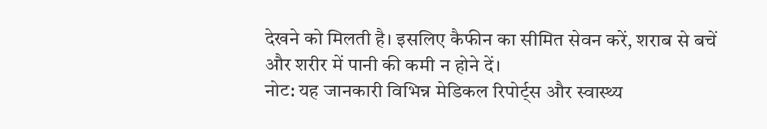देखने को मिलती है। इसलिए कैफीन का सीमित सेवन करें, शराब से बचें और शरीर में पानी की कमी न होने दें।
नोट: यह जानकारी विभिन्न मेडिकल रिपोर्ट्स और स्वास्थ्य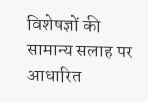विशेषज्ञों की सामान्य सलाह पर आधारित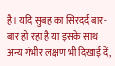है। यदि सुबह का सिरदर्द बार-बार हो रहा है या इसके साथ अन्य गंभीर लक्षण भी दिखाई दें,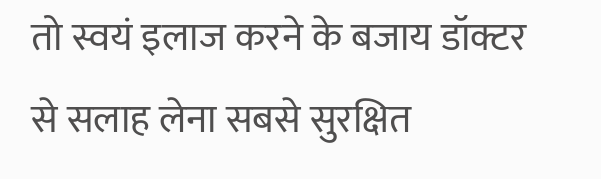तो स्वयं इलाज करने के बजाय डॉक्टर से सलाह लेना सबसे सुरक्षित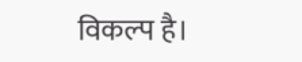विकल्प है।